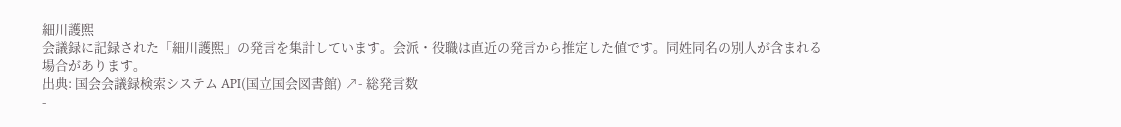細川護煕
会議録に記録された「細川護煕」の発言を集計しています。会派・役職は直近の発言から推定した値です。同姓同名の別人が含まれる場合があります。
出典: 国会会議録検索システム API(国立国会図書館) ↗- 総発言数
-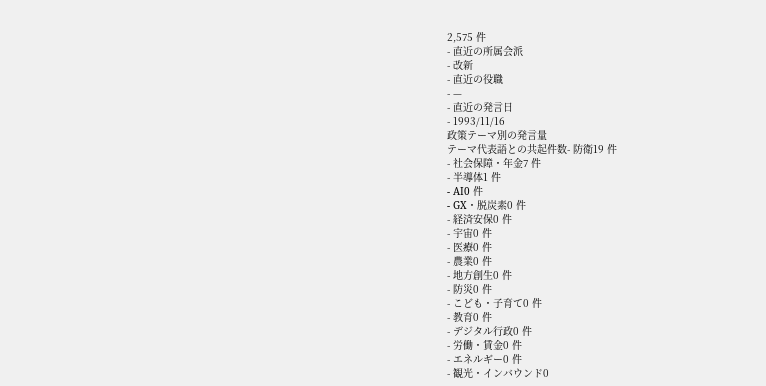2,575 件
- 直近の所属会派
- 改新
- 直近の役職
- —
- 直近の発言日
- 1993/11/16
政策テーマ別の発言量
テーマ代表語との共起件数- 防衛19 件
- 社会保障・年金7 件
- 半導体1 件
- AI0 件
- GX・脱炭素0 件
- 経済安保0 件
- 宇宙0 件
- 医療0 件
- 農業0 件
- 地方創生0 件
- 防災0 件
- こども・子育て0 件
- 教育0 件
- デジタル行政0 件
- 労働・賃金0 件
- エネルギー0 件
- 観光・インバウンド0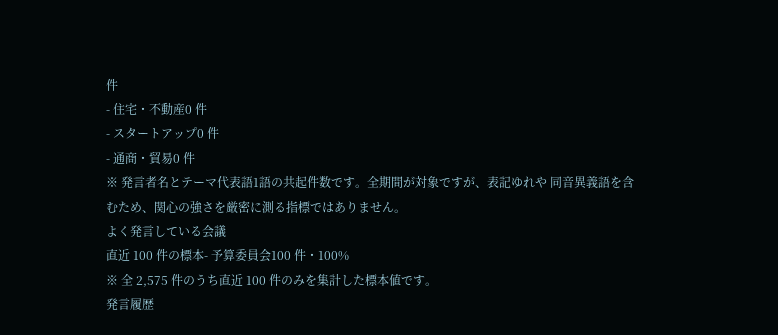件
- 住宅・不動産0 件
- スタートアップ0 件
- 通商・貿易0 件
※ 発言者名とテーマ代表語1語の共起件数です。全期間が対象ですが、表記ゆれや 同音異義語を含むため、関心の強さを厳密に測る指標ではありません。
よく発言している会議
直近 100 件の標本- 予算委員会100 件・100%
※ 全 2,575 件のうち直近 100 件のみを集計した標本値です。
発言履歴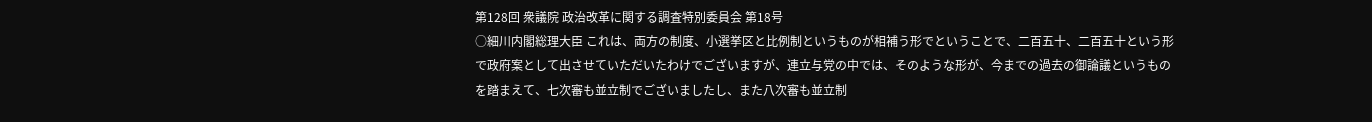第128回 衆議院 政治改革に関する調査特別委員会 第18号
○細川内閣総理大臣 これは、両方の制度、小選挙区と比例制というものが相補う形でということで、二百五十、二百五十という形で政府案として出させていただいたわけでございますが、連立与党の中では、そのような形が、今までの過去の御論議というものを踏まえて、七次審も並立制でございましたし、また八次審も並立制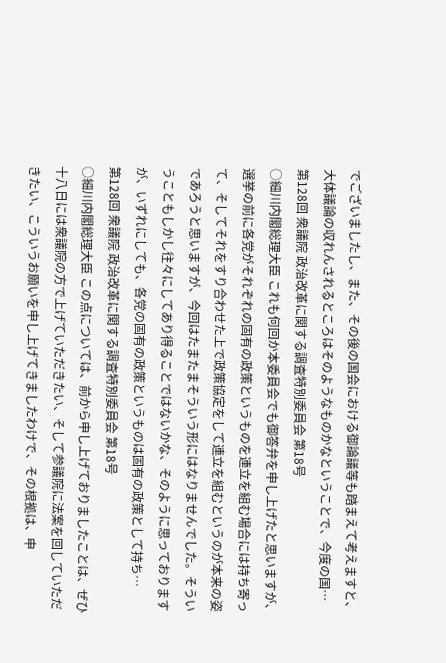でございましたし、また、その後の国会における御論議等も踏まえて考えますと、大体議論の収れんされるところはそのようなものかなということで、今度の国…
第128回 衆議院 政治改革に関する調査特別委員会 第18号
○細川内閣総理大臣 これも何回か本委員会でも御答弁を申し上げたと思いますが、選挙の前に各党がそれぞれの固有の政策というものを連立を組む場合には持ち寄って、そしてそれをすり合わせた上で政策協定をして連立を組むというのが本来の姿であろうと思いますが、今回はたまたまそういう形にはなりませんでした。そういうこともしかし往々にしてあり得ることではないかな、そのように思っておりますが、いずれにしても、各党の固有の政策というものは固有の政策として持ち…
第128回 衆議院 政治改革に関する調査特別委員会 第18号
○細川内閣総理大臣 この点については、前から申し上げておりましたことは、ぜひ十八日には衆議院の方で上げていただきたい、そして参議院に法案を回していただきたい、こういうお願いを申し上げてきましたわけで、その根拠は、申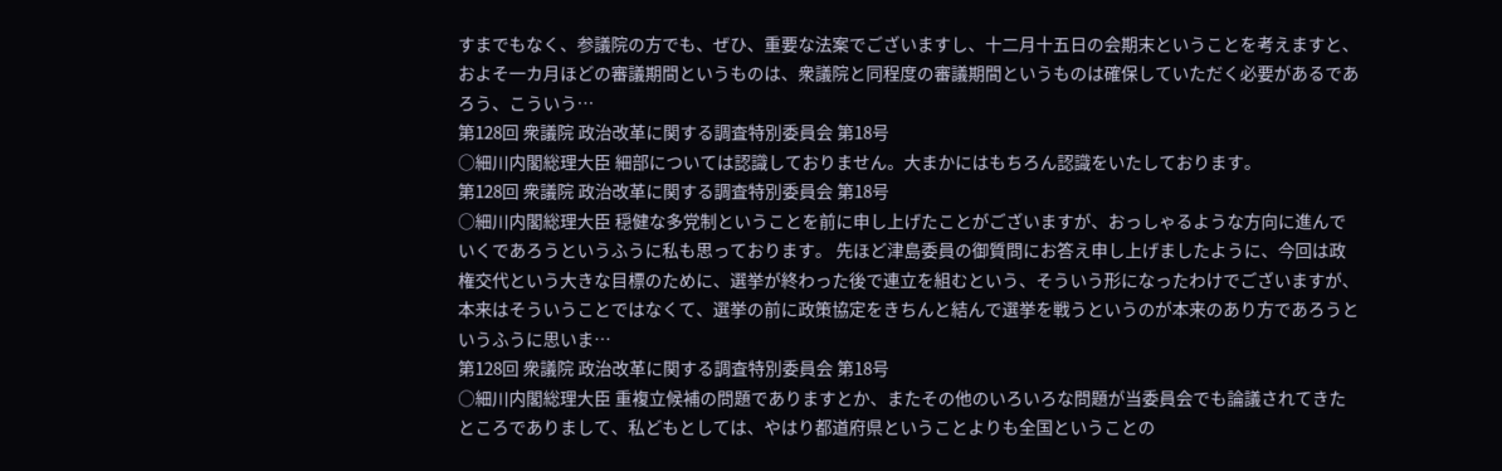すまでもなく、参議院の方でも、ぜひ、重要な法案でございますし、十二月十五日の会期末ということを考えますと、およそ一カ月ほどの審議期間というものは、衆議院と同程度の審議期間というものは確保していただく必要があるであろう、こういう…
第128回 衆議院 政治改革に関する調査特別委員会 第18号
○細川内閣総理大臣 細部については認識しておりません。大まかにはもちろん認識をいたしております。
第128回 衆議院 政治改革に関する調査特別委員会 第18号
○細川内閣総理大臣 穏健な多党制ということを前に申し上げたことがございますが、おっしゃるような方向に進んでいくであろうというふうに私も思っております。 先ほど津島委員の御質問にお答え申し上げましたように、今回は政権交代という大きな目標のために、選挙が終わった後で連立を組むという、そういう形になったわけでございますが、本来はそういうことではなくて、選挙の前に政策協定をきちんと結んで選挙を戦うというのが本来のあり方であろうというふうに思いま…
第128回 衆議院 政治改革に関する調査特別委員会 第18号
○細川内閣総理大臣 重複立候補の問題でありますとか、またその他のいろいろな問題が当委員会でも論議されてきたところでありまして、私どもとしては、やはり都道府県ということよりも全国ということの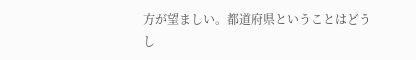方が望ましい。都道府県ということはどうし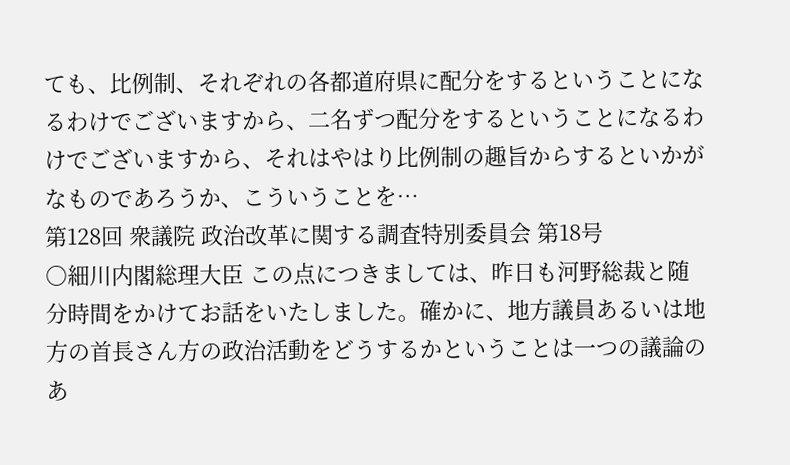ても、比例制、それぞれの各都道府県に配分をするということになるわけでございますから、二名ずつ配分をするということになるわけでございますから、それはやはり比例制の趣旨からするといかがなものであろうか、こういうことを…
第128回 衆議院 政治改革に関する調査特別委員会 第18号
○細川内閣総理大臣 この点につきましては、昨日も河野総裁と随分時間をかけてお話をいたしました。確かに、地方議員あるいは地方の首長さん方の政治活動をどうするかということは一つの議論のあ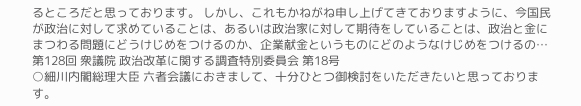るところだと思っております。 しかし、これもかねがね申し上げてきておりますように、今国民が政治に対して求めていることは、あるいは政治家に対して期待をしていることは、政治と金にまつわる問題にどうけじめをつけるのか、企業献金というものにどのようなけじめをつけるの…
第128回 衆議院 政治改革に関する調査特別委員会 第18号
○細川内閣総理大臣 六者会議におきまして、十分ひとつ御検討をいただきたいと思っております。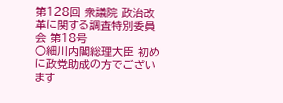第128回 衆議院 政治改革に関する調査特別委員会 第18号
○細川内閣総理大臣 初めに政党助成の方でございます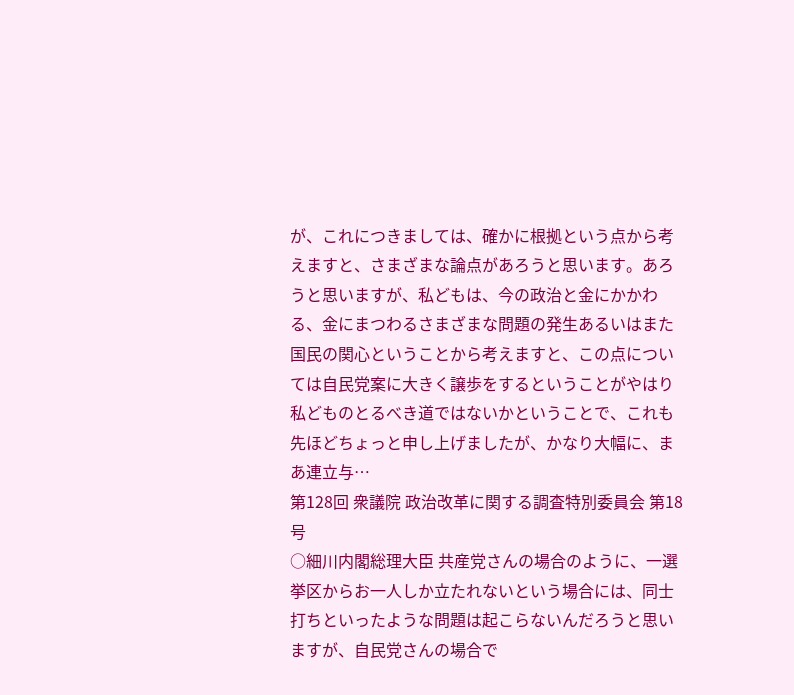が、これにつきましては、確かに根拠という点から考えますと、さまざまな論点があろうと思います。あろうと思いますが、私どもは、今の政治と金にかかわる、金にまつわるさまざまな問題の発生あるいはまた国民の関心ということから考えますと、この点については自民党案に大きく譲歩をするということがやはり私どものとるべき道ではないかということで、これも先ほどちょっと申し上げましたが、かなり大幅に、まあ連立与…
第128回 衆議院 政治改革に関する調査特別委員会 第18号
○細川内閣総理大臣 共産党さんの場合のように、一選挙区からお一人しか立たれないという場合には、同士打ちといったような問題は起こらないんだろうと思いますが、自民党さんの場合で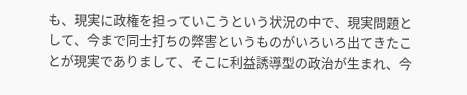も、現実に政権を担っていこうという状況の中で、現実問題として、今まで同士打ちの弊害というものがいろいろ出てきたことが現実でありまして、そこに利益誘導型の政治が生まれ、今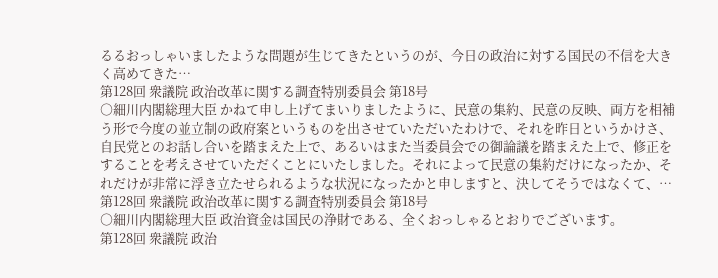るるおっしゃいましたような問題が生じてきたというのが、今日の政治に対する国民の不信を大きく高めてきた…
第128回 衆議院 政治改革に関する調査特別委員会 第18号
○細川内閣総理大臣 かねて申し上げてまいりましたように、民意の集約、民意の反映、両方を相補う形で今度の並立制の政府案というものを出させていただいたわけで、それを昨日というかけさ、自民党とのお話し合いを踏まえた上で、あるいはまた当委員会での御論議を踏まえた上で、修正をすることを考えさせていただくことにいたしました。それによって民意の集約だけになったか、それだけが非常に浮き立たせられるような状況になったかと申しますと、決してそうではなくて、…
第128回 衆議院 政治改革に関する調査特別委員会 第18号
○細川内閣総理大臣 政治資金は国民の浄財である、全くおっしゃるとおりでございます。
第128回 衆議院 政治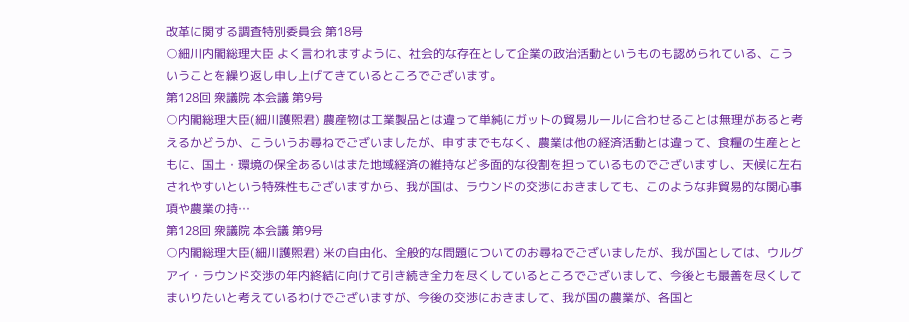改革に関する調査特別委員会 第18号
○細川内閣総理大臣 よく言われますように、社会的な存在として企業の政治活動というものも認められている、こういうことを繰り返し申し上げてきているところでございます。
第128回 衆議院 本会議 第9号
○内閣総理大臣(細川護煕君) 農産物は工業製品とは違って単純にガットの貿易ルールに合わせることは無理があると考えるかどうか、こういうお尋ねでございましたが、申すまでもなく、農業は他の経済活動とは違って、食糧の生産とともに、国土・環境の保全あるいはまた地域経済の維持など多面的な役割を担っているものでございますし、天候に左右されやすいという特殊性もございますから、我が国は、ラウンドの交渉におきましても、このような非貿易的な関心事項や農業の持…
第128回 衆議院 本会議 第9号
○内閣総理大臣(細川護煕君) 米の自由化、全般的な問題についてのお尋ねでございましたが、我が国としては、ウルグアイ・ラウンド交渉の年内終結に向けて引き続き全力を尽くしているところでございまして、今後とも最善を尽くしてまいりたいと考えているわけでございますが、今後の交渉におきまして、我が国の農業が、各国と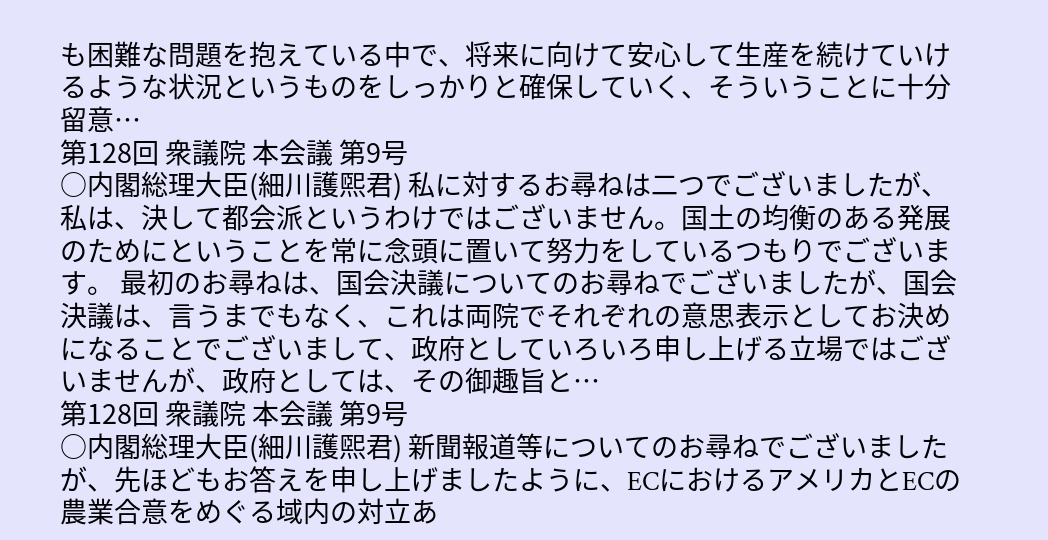も困難な問題を抱えている中で、将来に向けて安心して生産を続けていけるような状況というものをしっかりと確保していく、そういうことに十分留意…
第128回 衆議院 本会議 第9号
○内閣総理大臣(細川護煕君) 私に対するお尋ねは二つでございましたが、私は、決して都会派というわけではございません。国土の均衡のある発展のためにということを常に念頭に置いて努力をしているつもりでございます。 最初のお尋ねは、国会決議についてのお尋ねでございましたが、国会決議は、言うまでもなく、これは両院でそれぞれの意思表示としてお決めになることでございまして、政府としていろいろ申し上げる立場ではございませんが、政府としては、その御趣旨と…
第128回 衆議院 本会議 第9号
○内閣総理大臣(細川護煕君) 新聞報道等についてのお尋ねでございましたが、先ほどもお答えを申し上げましたように、ECにおけるアメリカとECの農業合意をめぐる域内の対立あ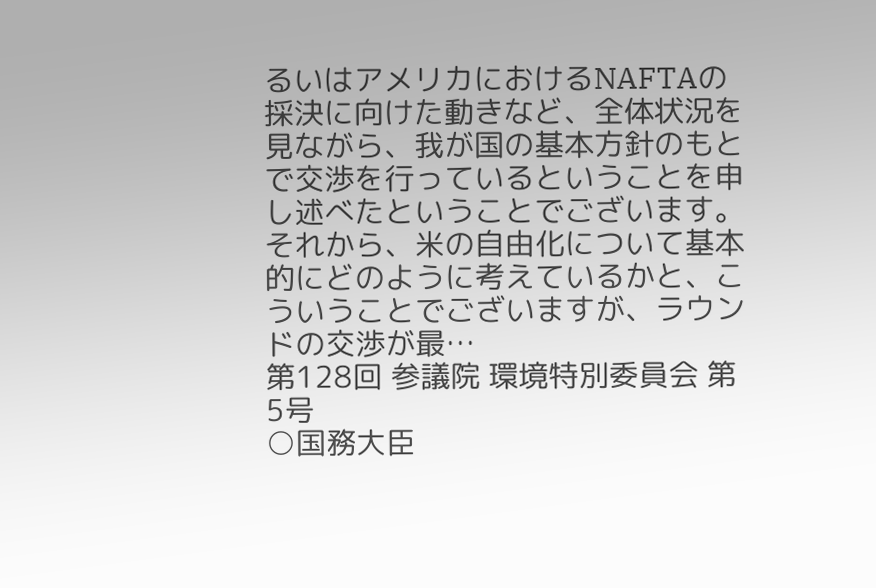るいはアメリカにおけるNAFTAの採決に向けた動きなど、全体状況を見ながら、我が国の基本方針のもとで交渉を行っているということを申し述べたということでございます。 それから、米の自由化について基本的にどのように考えているかと、こういうことでございますが、ラウンドの交渉が最…
第128回 参議院 環境特別委員会 第5号
○国務大臣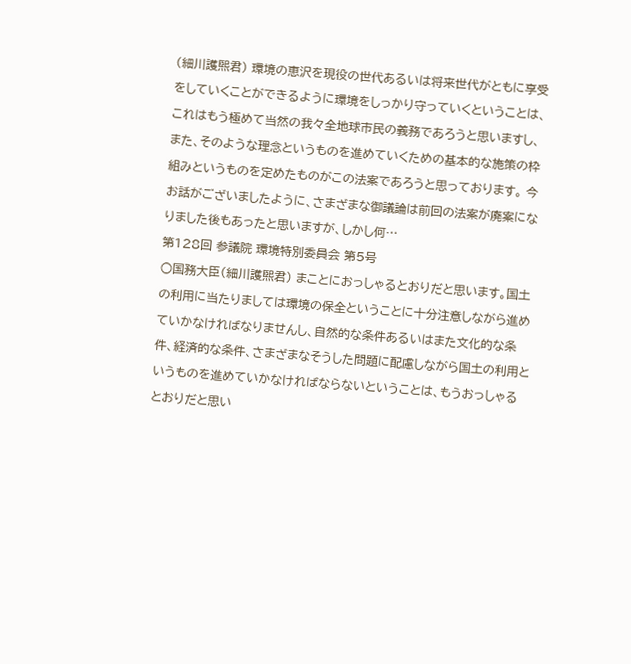(細川護煕君) 環境の恵沢を現役の世代あるいは将来世代がともに享受をしていくことができるように環境をしっかり守っていくということは、これはもう極めて当然の我々全地球市民の義務であろうと思いますし、また、そのような理念というものを進めていくための基本的な施策の枠組みというものを定めたものがこの法案であろうと思っております。 今お話がございましたように、さまざまな御議論は前回の法案が廃案になりました後もあったと思いますが、しかし何…
第128回 参議院 環境特別委員会 第5号
○国務大臣(細川護煕君) まことにおっしゃるとおりだと思います。国土の利用に当たりましては環境の保全ということに十分注意しながら進めていかなければなりませんし、自然的な条件あるいはまた文化的な条件、経済的な条件、さまざまなそうした問題に配慮しながら国土の利用というものを進めていかなければならないということは、もうおっしゃるとおりだと思い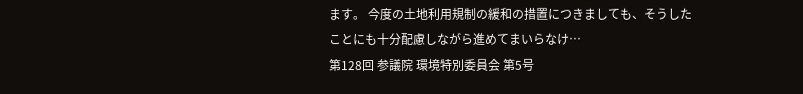ます。 今度の土地利用規制の緩和の措置につきましても、そうしたことにも十分配慮しながら進めてまいらなけ…
第128回 参議院 環境特別委員会 第5号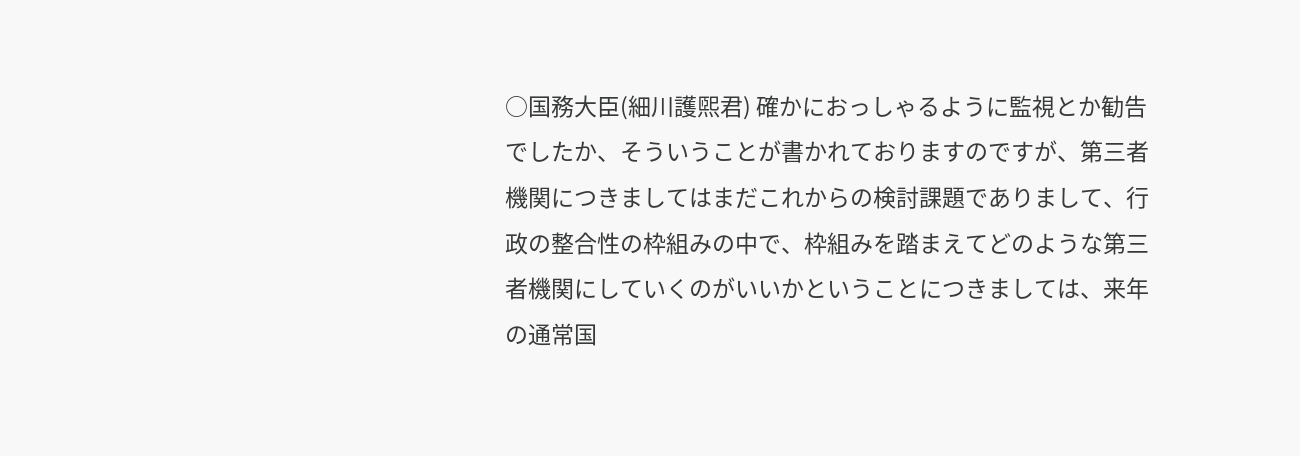○国務大臣(細川護煕君) 確かにおっしゃるように監視とか勧告でしたか、そういうことが書かれておりますのですが、第三者機関につきましてはまだこれからの検討課題でありまして、行政の整合性の枠組みの中で、枠組みを踏まえてどのような第三者機関にしていくのがいいかということにつきましては、来年の通常国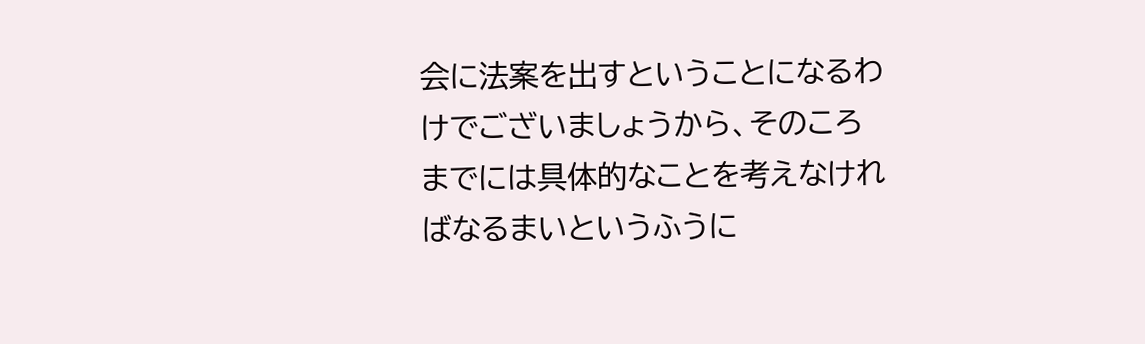会に法案を出すということになるわけでございましょうから、そのころまでには具体的なことを考えなければなるまいというふうに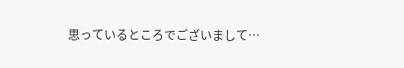思っているところでございまして…